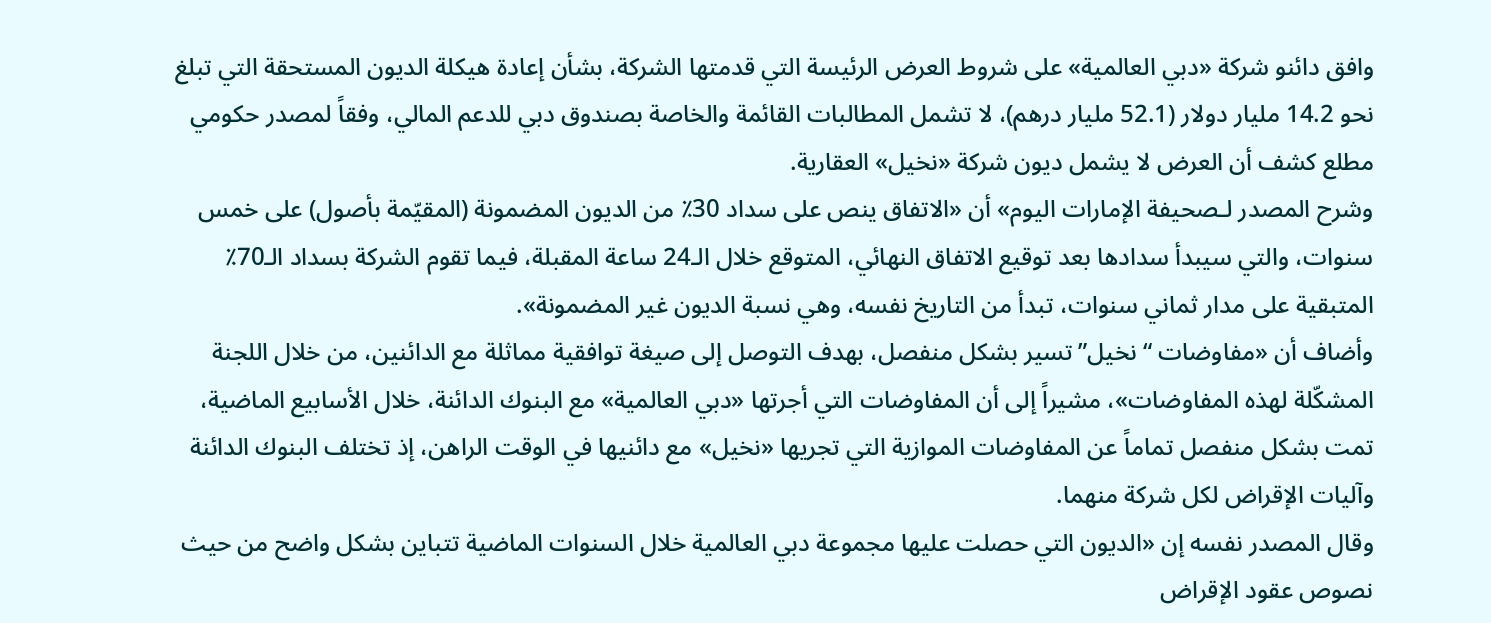وافق دائنو شركة «دبي العالمية» على شروط العرض الرئيسة التي قدمتها الشركة، بشأن إعادة هيكلة الديون المستحقة التي تبلغ نحو 14.2 مليار دولار (52.1 مليار درهم)، لا تشمل المطالبات القائمة والخاصة بصندوق دبي للدعم المالي، وفقاً لمصدر حكومي مطلع كشف أن العرض لا يشمل ديون شركة «نخيل» العقارية.
وشرح المصدر لـصحيفة الإمارات اليوم» أن «الاتفاق ينص على سداد 30٪ من الديون المضمونة (المقيّمة بأصول) على خمس سنوات، والتي سيبدأ سدادها بعد توقيع الاتفاق النهائي، المتوقع خلال الـ24 ساعة المقبلة، فيما تقوم الشركة بسداد الـ70٪ المتبقية على مدار ثماني سنوات، تبدأ من التاريخ نفسه، وهي نسبة الديون غير المضمونة».
وأضاف أن «مفاوضات “نخيل” تسير بشكل منفصل، بهدف التوصل إلى صيغة توافقية مماثلة مع الدائنين، من خلال اللجنة المشكّلة لهذه المفاوضات»، مشيراً إلى أن المفاوضات التي أجرتها «دبي العالمية» مع البنوك الدائنة، خلال الأسابيع الماضية، تمت بشكل منفصل تماماً عن المفاوضات الموازية التي تجريها «نخيل» مع دائنيها في الوقت الراهن، إذ تختلف البنوك الدائنة وآليات الإقراض لكل شركة منهما.
وقال المصدر نفسه إن «الديون التي حصلت عليها مجموعة دبي العالمية خلال السنوات الماضية تتباين بشكل واضح من حيث نصوص عقود الإقراض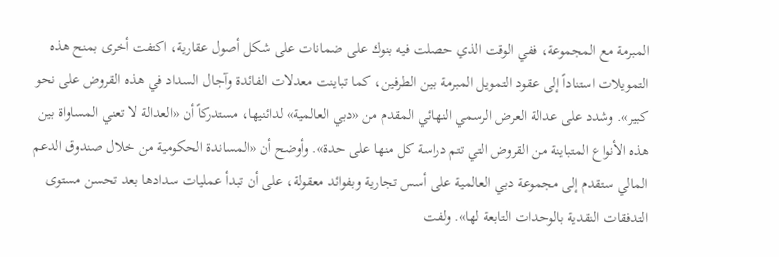المبرمة مع المجموعة، ففي الوقت الذي حصلت فيه بنوك على ضمانات على شكل أصول عقارية، اكتفت أخرى بمنح هذه التمويلات استناداً إلى عقود التمويل المبرمة بين الطرفين، كما تباينت معدلات الفائدة وآجال السداد في هذه القروض على نحو كبير». وشدد على عدالة العرض الرسمي النهائي المقدم من «دبي العالمية» لدائنيها، مستدركاً أن «العدالة لا تعني المساواة بين هذه الأنواع المتباينة من القروض التي تتم دراسة كل منها على حدة». وأوضح أن «المساندة الحكومية من خلال صندوق الدعم المالي ستقدم إلى مجموعة دبي العالمية على أسس تجارية وبفوائد معقولة، على أن تبدأ عمليات سدادها بعد تحسن مستوى التدفقات النقدية بالوحدات التابعة لها». ولفت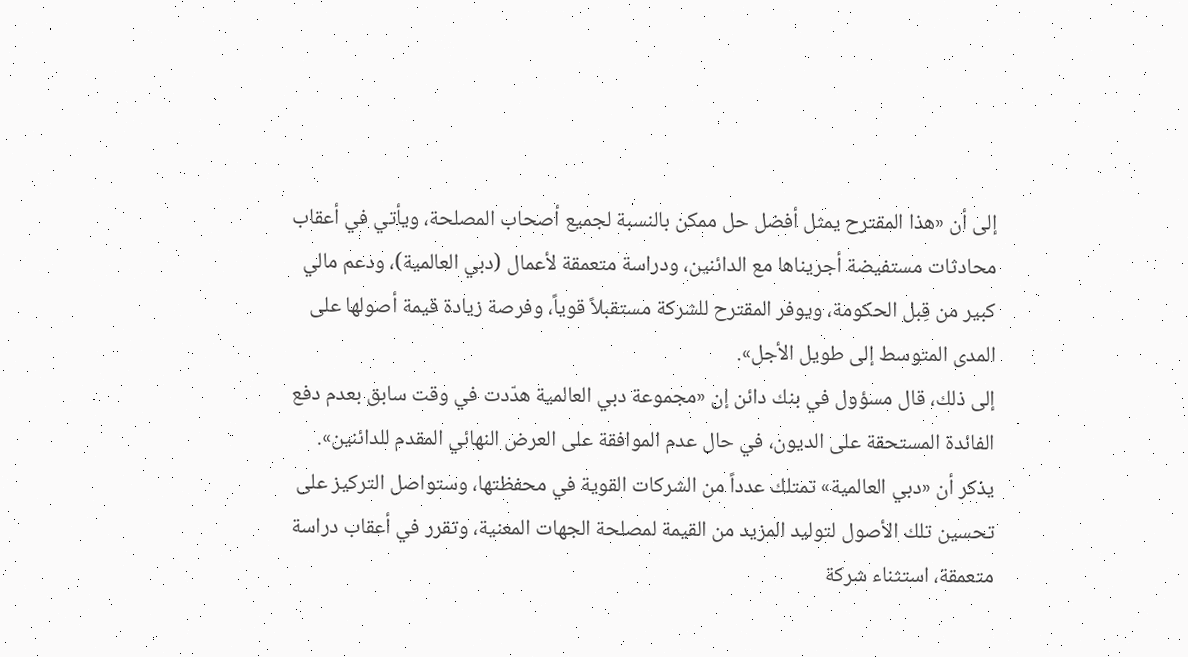إلى أن «هذا المقترح يمثل أفضل حل ممكن بالنسبة لجميع أصحاب المصلحة، ويأتي في أعقاب محادثات مستفيضة أجريناها مع الدائنين، ودراسة متعمقة لأعمال (دبي العالمية)، ودعم مالي كبير من قِبل الحكومة، ويوفر المقترح للشركة مستقبلاً قوياً، وفرصة زيادة قيمة أصولها على المدى المتوسط إلى طويل الأجل».
إلى ذلك، قال مسؤول في بنك دائن إن «مجموعة دبي العالمية هدّدت في وقت سابق بعدم دفع الفائدة المستحقة على الديون، في حال عدم الموافقة على العرض النهائي المقدم للدائنين».
يذكر أن «دبي العالمية» تمتلك عدداً من الشركات القوية في محفظتها، وستواصل التركيز على تحسين تلك الأصول لتوليد المزيد من القيمة لمصلحة الجهات المعنية، وتقرر في أعقاب دراسة متعمقة، استثناء شركة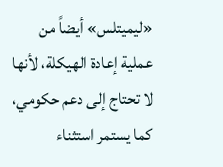«ليميتلس» أيضاً من عملية إعادة الهيكلة، لأنها لا تحتاج إلى دعم حكومي، كما يستمر استثناء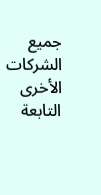جميع الشركات الأخرى التابعة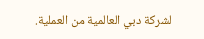لشركة دبي العالمية من العملية.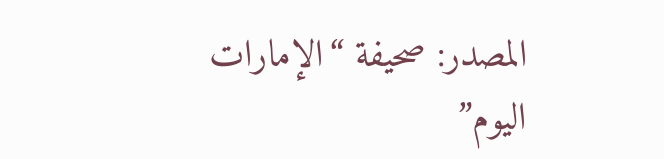المصدر: صحيفة “الإمارات اليوم”